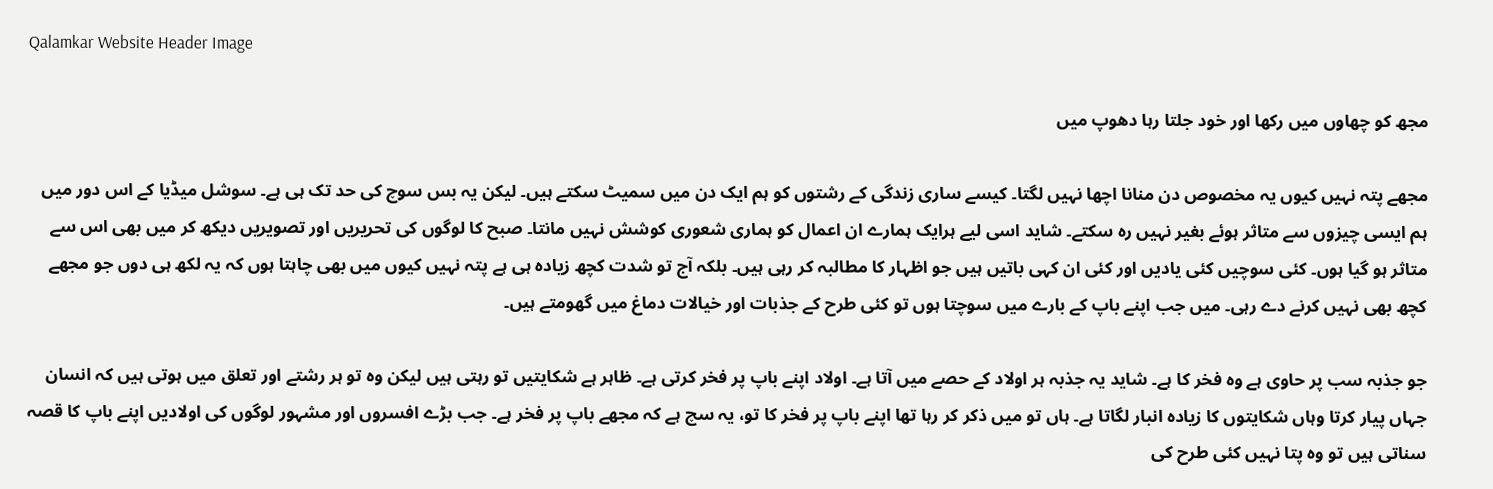Qalamkar Website Header Image

مجھ کو چھاوں میں رکھا اور خود جلتا رہا دھوپ میں

مجھے پتہ نہیں کیوں یہ مخصوص دن منانا اچھا نہیں لگتا۔ کیسے ساری زندگی کے رشتوں کو ہم ایک دن میں سمیٹ سکتے ہیں۔ لیکن یہ بس سوچ کی حد تک ہی ہے۔ سوشل میڈیا کے اس دور میں ہم ایسی چیزوں سے متاثر ہوئے بغیر نہیں رہ سکتے۔ شاید اسی لیے ہرایک ہمارے ان اعمال کو ہماری شعوری کوشش نہیں مانتا۔ صبح کا لوگوں کی تحریریں اور تصویریں دیکھ کر میں بھی اس سے متاثر ہو گیا ہوں۔ کئی سوچیں کئی یادیں اور کئی ان کہی باتیں ہیں جو اظہار کا مطالبہ کر رہی ہیں۔ بلکہ آج تو شدت کچھ زیادہ ہی ہے پتہ نہیں کیوں میں بھی چاہتا ہوں کہ یہ لکھ ہی دوں جو مجھے کچھ بھی نہیں کرنے دے رہی۔ میں جب اپنے باپ کے بارے میں سوچتا ہوں تو کئی طرح کے جذبات اور خیالات دماغ میں گھومتے ہیں۔

جو جذبہ سب پر حاوی ہے وہ فخر کا ہے۔ شاید یہ جذبہ ہر اولاد کے حصے میں آتا ہے۔ اولاد اپنے باپ پر فخر کرتی ہے۔ ظاہر ہے شکایتیں تو رہتی ہیں لیکن وہ تو ہر رشتے اور تعلق میں ہوتی ہیں کہ انسان جہاں پیار کرتا وہاں شکایتوں کا زیادہ انبار لگاتا ہے۔ ہاں تو میں ذکر کر رہا تھا اپنے باپ پر فخر کا تو، یہ سچ ہے کہ مجھے باپ پر فخر ہے۔ جب بڑے افسروں اور مشہور لوگوں کی اولادیں اپنے باپ کا قصہ سناتی ہیں تو وہ پتا نہیں کئی طرح کی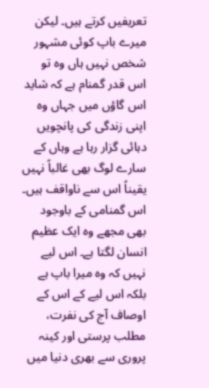تعریفیں کرتے ہیں۔ لیکن میرے باپ کوئی مشہور شخص نہیں ہاں وہ تو اس قدر گمنام ہے کہ شاید اس گاؤں میں جہاں وہ اپنی زندگی کی پانچویں دہائی گزار رہا ہے وہاں کے سارے لوگ بھی غالباً نہیں یقیناً اس سے ناواقف ہیں۔ اس گمنامی کے باوجود بھی مجھے وہ ایک عظیم انسان لگتا ہے۔ اس لیے نہیں کہ وہ میرا باپ ہے بلکہ اس لیے کے اس کے اوصاف آج کی نفرت، مطلب پرستی اور کینہ پروری سے بھری دنیا میں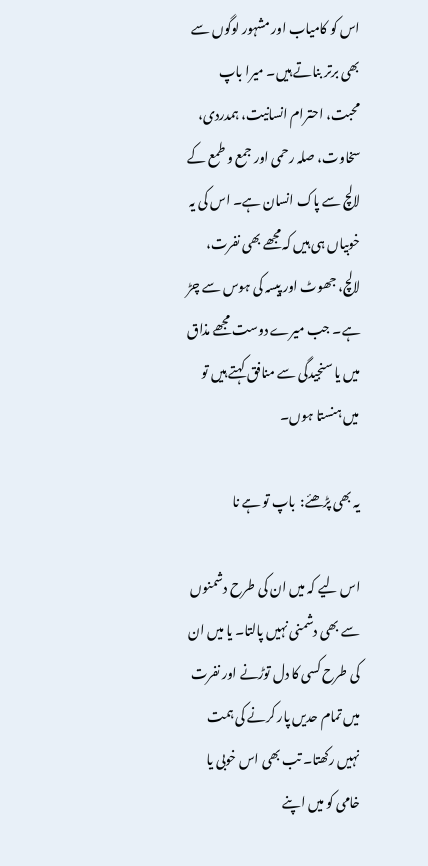اس کو کامیاب اور مشہور لوگوں سے بھی برتر بناتے ہیں۔ میرا باپ محبت، احترام انسانیت، ہمدردی، سخاوت، صلہ رحمی اور جمع و طمع کے لالچ سے پاک انسان ہے۔ اس کی یہ خوبیاں ہی ہیں کہ مجھے بھی نفرت، لالچ، جھوٹ اور پیسہ کی ہوس سے چڑ ہے۔ جب میرے دوست مجھے مذاق میں یا سنجیدگی سے منافق کہتے ہیں تو میں ہنستا ہوں۔

یہ بھی پڑھئے:  باپ تو ہے نا

اس لیے کہ میں ان کی طرح دشمنوں سے بھی دشمنی نہیں پالتا۔ یا میں ان کی طرح کسی کا دل توڑنے اور نفرت میں تمام حدیں پار کرنے کی ہمت نہیں رکھتا۔ تب بھی اس خوبی یا خامی کو میں اپنے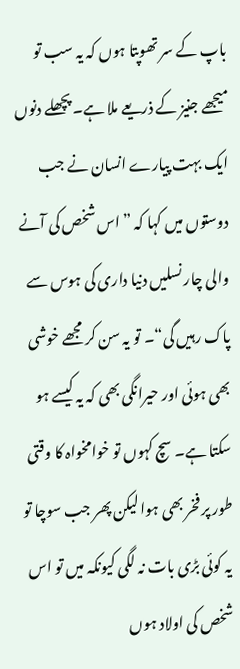باپ کے سر تھوپتا ہوں کہ یہ سب تو میجھے جنیز کے ذریعے ملا ہے۔ پچھلے دنوں ایک بہت پیارے انسان نے جب دوستوں میں کہا کہ ” اس شخص کی آنے والی چار نسلیں دنیا داری کی ہوس سے پاک رہیں گی“۔ تو یہ سن کر مجھے خوشی بھی ہوئی اور حیرانگی بھی کہ یہ کیسے ہو سکتا ہے۔ سچ کہوں تو خوامخواہ کا وقتی طور پر فخر بھی ہوا لیکن پھر جب سوچا تو یہ کوئی بڑی بات نہ لگی کیونکہ میں تو اس شخص کی اولاد ہوں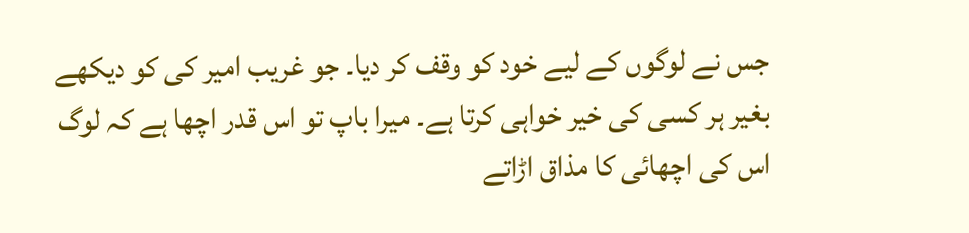جس نے لوگوں کے لیے خود کو وقف کر دیا۔ جو غریب امیر کی کو دیکھے بغیر ہر کسی کی خیر خواہی کرتا ہے۔ میرا باپ تو اس قدر اچھا ہے کہ لوگ اس کی اچھائی کا مذاق اڑاتے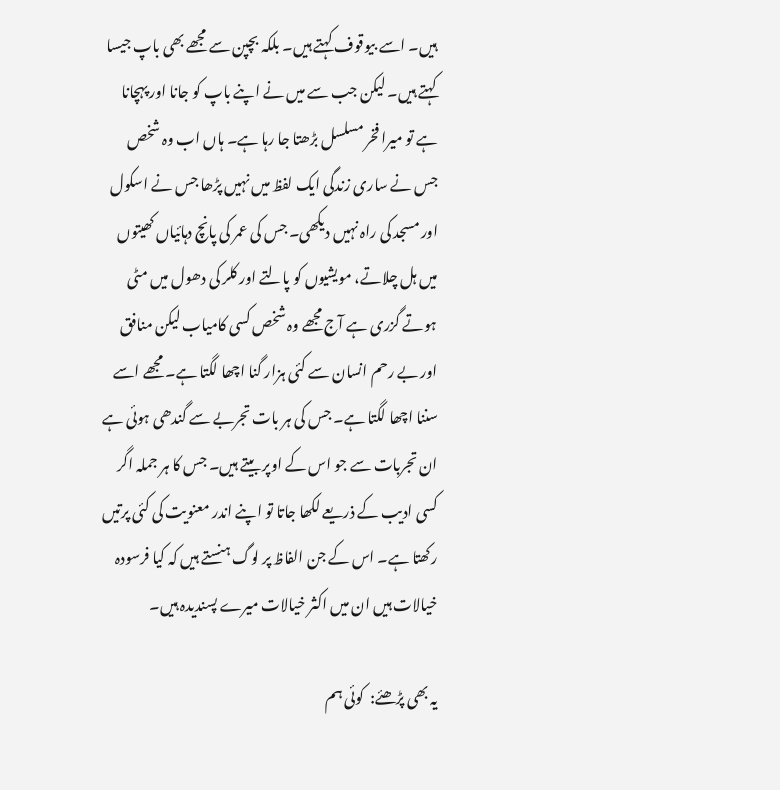ہیں۔ اسے بیوقوف کہتے ہیں۔ بلکہ بچپن سے مجھے بھی باپ جیسا کہتے ہیں۔ لیکن جب سے میں نے اپنے باپ کو جانا اور پہچانا ہے تو میرا فخر مسلسل بڑھتا جا رہا ہے۔ ہاں اب وہ شخص جس نے ساری زندگی ایک لفظ میں نہیں پڑھا جس نے اسکول اور مسجد کی راہ نہیں دیکھی۔ جس کی عمر کی پانچ دہائیاں کھیتوں میں ہل چلاتے، مویشیوں کو پالتے اور کلر کی دھول میں مٹی ہوتے گزری ہے آج مجھے وہ شخص کسی کامیاب لیکن منافق اور بے رحم انسان سے کئی ہزار گنا اچھا لگتا ہے۔ مجھے اسے سننا اچھا لگتا ہے۔ جس کی ہر بات تجربے سے گندھی ہوئی ہے ان تجربات سے جو اس کے اوپر بیتے ہیں۔ جس کا ہر جملہ اگر کسی ادیب کے ذریعے لکھا جاتا تو اپنے اندر معنویت کی کئی پرتیں رکھتا ہے۔ اس کے جن الفاظ پر لوگ ہنستے ہیں کہ کیا فرسودہ خیالات ہیں ان میں اکثر خیالات میرے پسندیدہ ہیں۔

یہ بھی پڑھئے:  کوئی ہم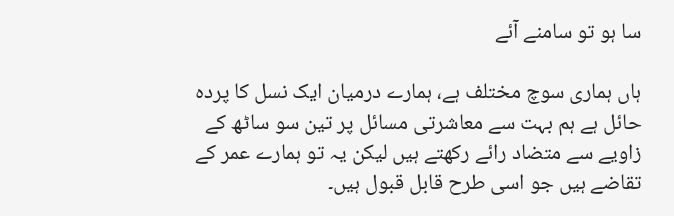سا ہو تو سامنے آئے

ہاں ہماری سوچ مختلف ہے، ہمارے درمیان ایک نسل کا پردہ حائل ہے ہم بہت سے معاشرتی مسائل پر تین سو ساٹھ کے زاویے سے متضاد رائے رکھتے ہیں لیکن یہ تو ہمارے عمر کے تقاضے ہیں جو اسی طرح قابل قبول ہیں۔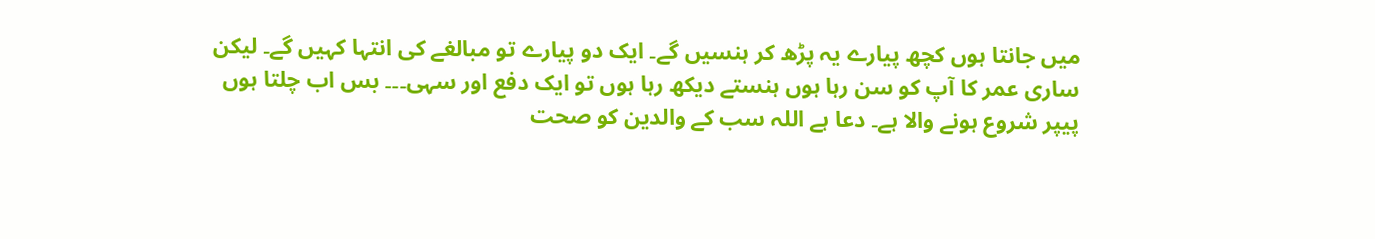میں جانتا ہوں کچھ پیارے یہ پڑھ کر ہنسیں گے۔ ایک دو پیارے تو مبالغے کی انتہا کہیں گے۔ لیکن ساری عمر کا آپ کو سن رہا ہوں ہنستے دیکھ رہا ہوں تو ایک دفع اور سہی۔۔۔ بس اب چلتا ہوں پیپر شروع ہونے والا ہے۔ دعا ہے اللہ سب کے والدین کو صحت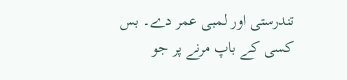تندرستی اور لمبی عمر دے۔ بس کسی کے باپ مرنے پر جو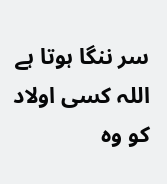سر ننگا ہوتا ہے اللہ کسی اولاد کو وہ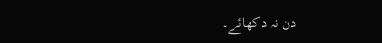دن نہ دکھائے۔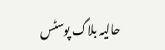حالیہ بلاگ پوسٹس